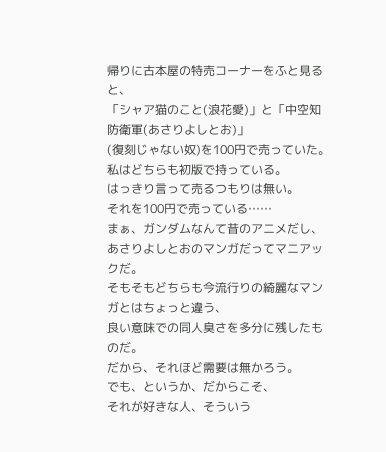帰りに古本屋の特売コーナーをふと見ると、
「シャア猫のこと(浪花愛)」と「中空知防衛軍(あさりよしとお)」
(復刻じゃない奴)を100円で売っていた。
私はどちらも初版で持っている。
はっきり言って売るつもりは無い。
それを100円で売っている……
まぁ、ガンダムなんて昔のアニメだし、
あさりよしとおのマンガだってマニアックだ。
そもそもどちらも今流行りの綺麗なマンガとはちょっと違う、
良い意味での同人臭さを多分に残したものだ。
だから、それほど需要は無かろう。
でも、というか、だからこそ、
それが好きな人、そういう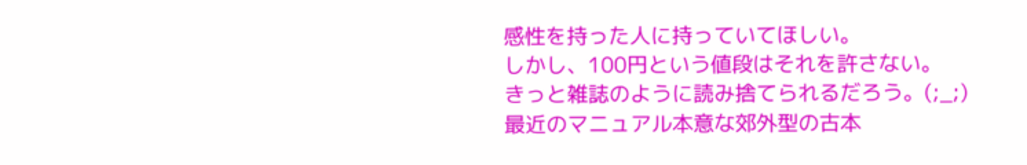感性を持った人に持っていてほしい。
しかし、100円という値段はそれを許さない。
きっと雑誌のように読み捨てられるだろう。(;_;)
最近のマニュアル本意な郊外型の古本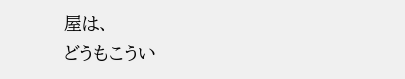屋は、
どうもこうい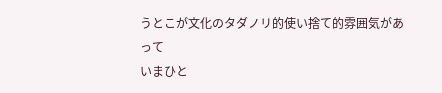うとこが文化のタダノリ的使い捨て的雰囲気があって
いまひと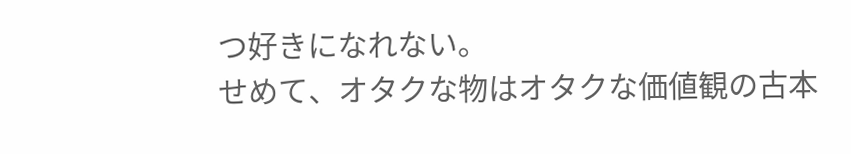つ好きになれない。
せめて、オタクな物はオタクな価値観の古本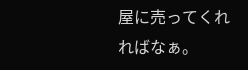屋に売ってくれればなぁ。